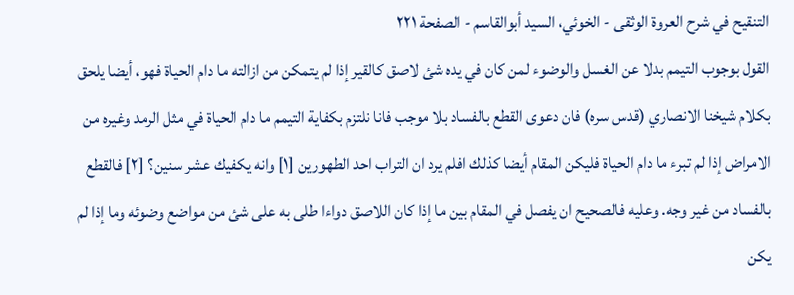التنقيح في شرح العروة الوثقى - الخوئي، السيد أبوالقاسم - الصفحة ٢٢١
القول بوجوب التيمم بدلا عن الغسل والوضوء لمن كان في يده شئ لاصق كالقير إذا لم يتمكن من ازالته ما دام الحياة فهو، أيضا يلحق بكلام شيخنا الانصاري (قدس سره) فان دعوى القطع بالفساد بلا موجب فانا نلتزم بكفاية التيمم ما دام الحياة في مثل الرمد وغيره من الامراض إذا لم تبرء ما دام الحياة فليكن المقام أيضا كذلك افلم يرد ان التراب احد الطهورين [١] وانه يكفيك عشر سنين؟ [٢] فالقطع بالفساد من غير وجه. وعليه فالصحيح ان يفصل في المقام بين ما إذا كان اللاصق دواءا طلى به على شئ من مواضع وضوئه وما إذا لم يكن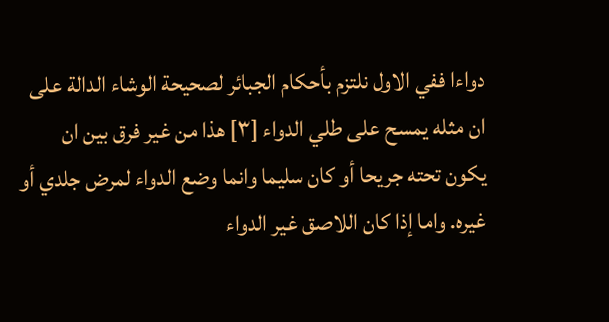دواءا ففي الاول نلتزم بأحكام الجبائر لصحيحة الوشاء الدالة على ان مثله يمسح على طلي الدواء [٣] هذا من غير فرق بين ان يكون تحته جريحا أو كان سليما وانما وضع الدواء لمرض جلدي أو غيره. واما إذا كان اللاصق غير الدواء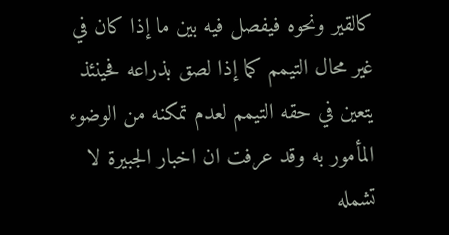كالقير ونحوه فيفصل فيه بين ما إذا كان في غير محال التيمم كما إذا لصق بذراعه فحينئذ يتعين في حقه التيمم لعدم تمكنه من الوضوء المأمور به وقد عرفت ان اخبار الجبيرة لا تشمله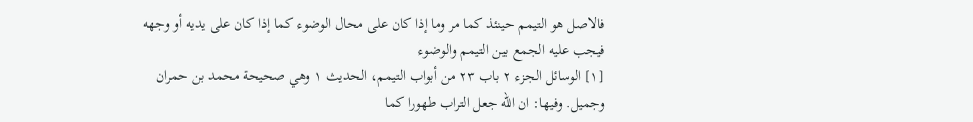فالاصل هو التيمم حينئذ كما مر وما إذا كان على محال الوضوء كما إذا كان على يديه أو وجهه فيجب عليه الجمع بين التيمم والوضوء
[١] الوسائل الجزء ٢ باب ٢٣ من أبواب التيمم، الحديث ١ وهي صحيحة محمد بن حمران وجميل. وفيها: ان الله جعل التراب طهورا كما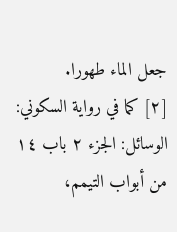جعل الماء طهورا.
[٢] كما في رواية السكوني: الوسائل: الجزء ٢ باب ١٤ من أبواب التيمم،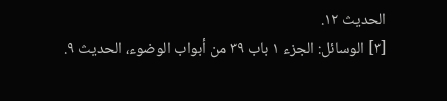الحديث ١٢.
[٣] الوسائل: الجزء ١ باب ٣٩ من أبواب الوضوء، الحديث ٩.